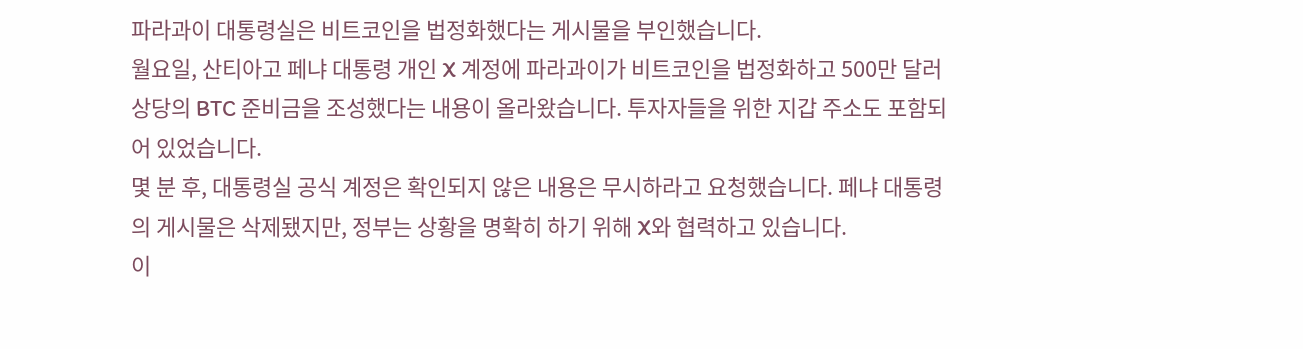파라과이 대통령실은 비트코인을 법정화했다는 게시물을 부인했습니다.
월요일, 산티아고 페냐 대통령 개인 X 계정에 파라과이가 비트코인을 법정화하고 500만 달러 상당의 BTC 준비금을 조성했다는 내용이 올라왔습니다. 투자자들을 위한 지갑 주소도 포함되어 있었습니다.
몇 분 후, 대통령실 공식 계정은 확인되지 않은 내용은 무시하라고 요청했습니다. 페냐 대통령의 게시물은 삭제됐지만, 정부는 상황을 명확히 하기 위해 X와 협력하고 있습니다.
이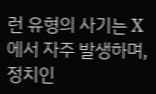런 유형의 사기는 X에서 자주 발생하며, 정치인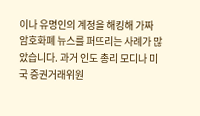이나 유명인의 계정을 해킹해 가짜 암호화폐 뉴스를 퍼뜨리는 사례가 많았습니다. 과거 인도 총리 모디나 미국 증권거래위원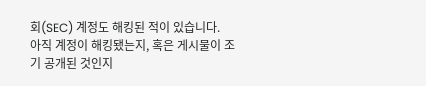회(SEC) 계정도 해킹된 적이 있습니다.
아직 계정이 해킹됐는지, 혹은 게시물이 조기 공개된 것인지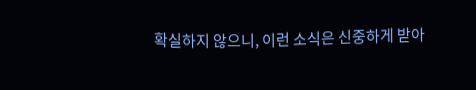확실하지 않으니, 이런 소식은 신중하게 받아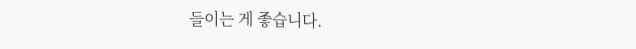들이는 게 좋습니다.